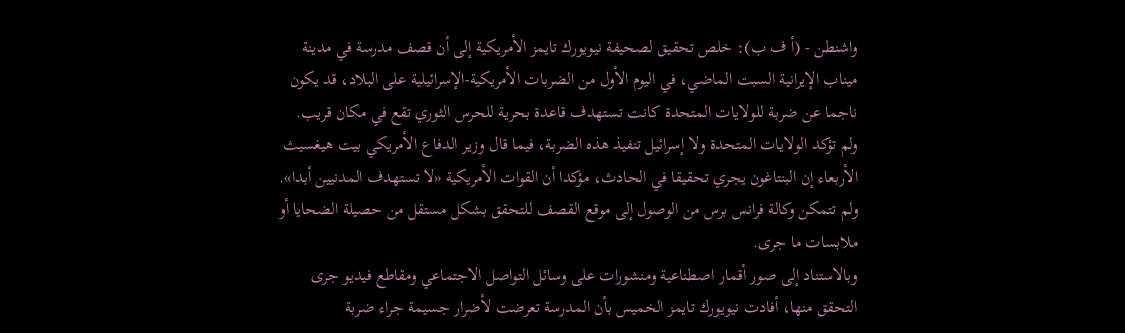واشنطن - (أ ف ب): خلص تحقيق لصحيفة نيويورك تايمز الأمريكية إلى أن قصف مدرسة في مدينة ميناب الإيرانية السبت الماضي، في اليوم الأول من الضربات الأمريكية-الإسرائيلية على البلاد، قد يكون ناجما عن ضربة للولايات المتحدة كانت تستهدف قاعدة بحرية للحرس الثوري تقع في مكان قريب.
ولم تؤكد الولايات المتحدة ولا إسرائيل تنفيذ هذه الضربة، فيما قال وزير الدفاع الأمريكي بيت هيغسيث الأربعاء إن البنتاغون يجري تحقيقا في الحادث، مؤكدا أن القوات الأمريكية «لا تستهدف المدنيين أبدا».
ولم تتمكن وكالة فرانس برس من الوصول إلى موقع القصف للتحقق بشكل مستقل من حصيلة الضحايا أو ملابسات ما جرى.
وبالاستناد إلى صور أقمار اصطناعية ومنشورات على وسائل التواصل الاجتماعي ومقاطع فيديو جرى التحقق منها، أفادت نيويورك تايمز الخميس بأن المدرسة تعرضت لأضرار جسيمة جراء ضربة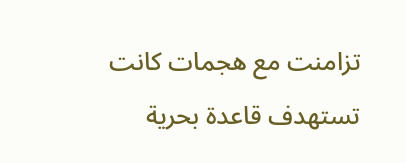تزامنت مع هجمات كانت تستهدف قاعدة بحرية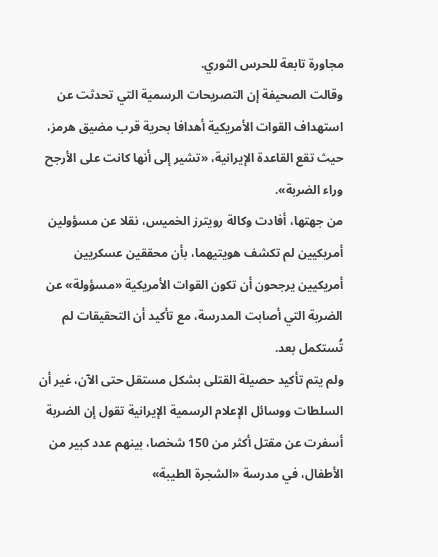مجاورة تابعة للحرس الثوري.
وقالت الصحيفة إن التصريحات الرسمية التي تحدثت عن استهداف القوات الأمريكية أهدافا بحرية قرب مضيق هرمز، حيث تقع القاعدة الإيرانية، «تشير إلى أنها كانت على الأرجح وراء الضربة».
من جهتها، أفادت وكالة رويترز الخميس، نقلا عن مسؤولين أمريكيين لم تكشف هويتيهما، بأن محققين عسكريين أمريكيين يرجحون أن تكون القوات الأمريكية «مسؤولة» عن الضربة التي أصابت المدرسة، مع تأكيد أن التحقيقات لم تُستكمل بعد.
ولم يتم تأكيد حصيلة القتلى بشكل مستقل حتى الآن، غير أن السلطات ووسائل الإعلام الرسمية الإيرانية تقول إن الضربة أسفرت عن مقتل أكثر من 150 شخصا، بينهم عدد كبير من الأطفال، في مدرسة «الشجرة الطيبة»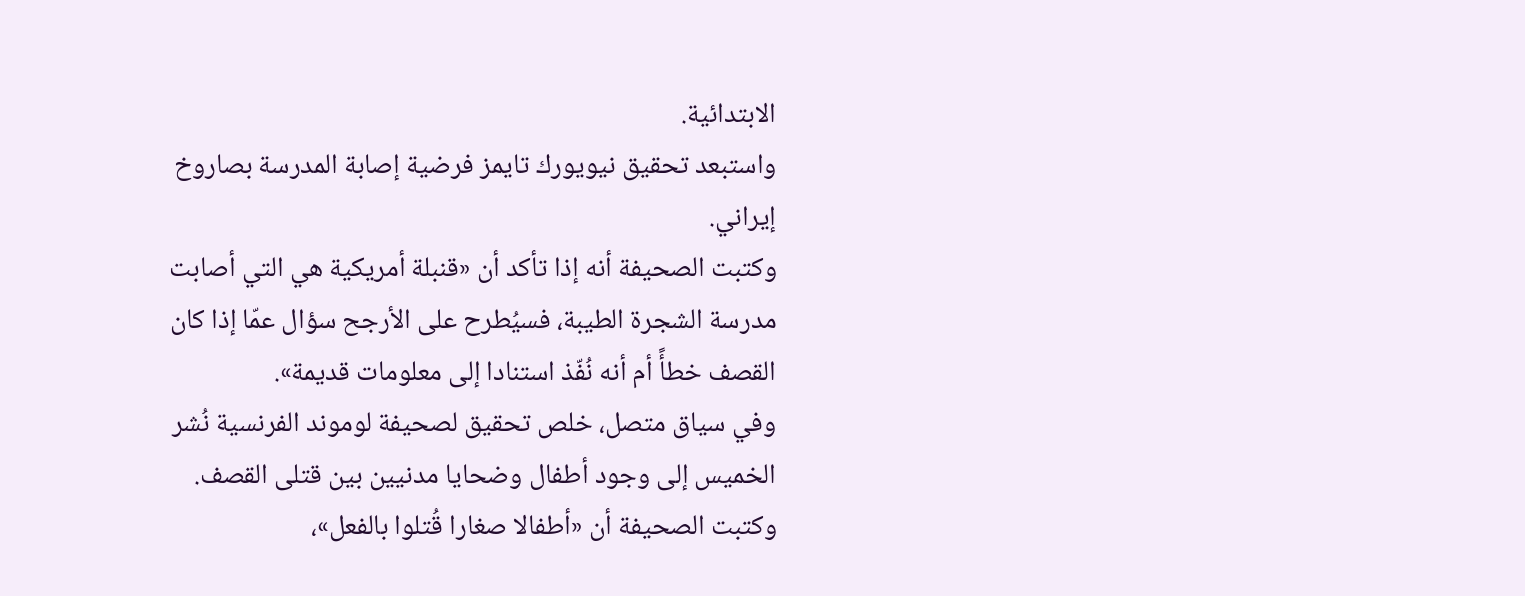الابتدائية.
واستبعد تحقيق نيويورك تايمز فرضية إصابة المدرسة بصاروخ إيراني.
وكتبت الصحيفة أنه إذا تأكد أن «قنبلة أمريكية هي التي أصابت مدرسة الشجرة الطيبة، فسيُطرح على الأرجح سؤال عمّا إذا كان القصف خطأً أم أنه نُفّذ استنادا إلى معلومات قديمة».
وفي سياق متصل، خلص تحقيق لصحيفة لوموند الفرنسية نُشر الخميس إلى وجود أطفال وضحايا مدنيين بين قتلى القصف.
وكتبت الصحيفة أن «أطفالا صغارا قُتلوا بالفعل»،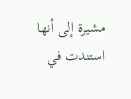مشيرة إلى أنها استندت في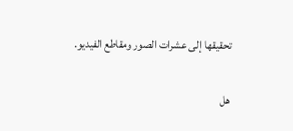تحقيقها إلى عشرات الصور ومقاطع الفيديو.

هل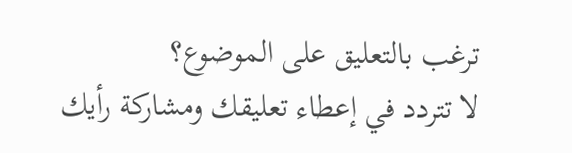ترغب بالتعليق على الموضوع؟
لا تتردد في إعطاء تعليقك ومشاركة رأيك